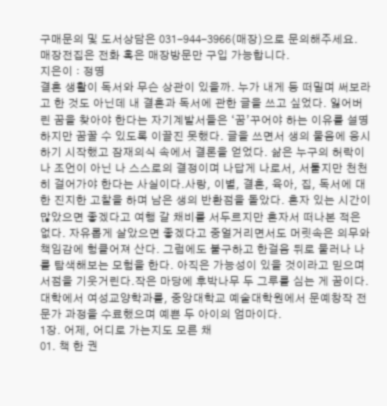구매문의 및 도서상담은 031-944-3966(매장)으로 문의해주세요.
매장전집은 전화 혹은 매장방문만 구입 가능합니다.
지은이 : 정명
결혼 생활이 독서와 무슨 상관이 있을까. 누가 내게 등 떠밀며 써보라고 한 것도 아닌데 내 결혼과 독서에 관한 글을 쓰고 싶었다. 잃어버린 꿈을 찾아야 한다는 자기계발서들은 ‘꿈’꾸어야 하는 이유를 설명하지만 꿈꿀 수 있도록 이끌진 못했다. 글을 쓰면서 생의 물음에 응시하기 시작했고 잠재의식 속에서 결론을 얻었다. 삶은 누구의 허락이나 조언이 아닌 나 스스로의 결정이며 나답게 나로서, 서툴지만 천천히 걸어가야 한다는 사실이다.사랑, 이별, 결혼, 육아, 집, 독서에 대한 진지한 고찰을 하며 남은 생의 반환점을 돌았다. 혼자 있는 시간이 많았으면 좋겠다고 여행 갈 채비를 서두르지만 혼자서 떠나본 적은 없다. 자유롭게 살았으면 좋겠다고 중얼거리면서도 머릿속은 의무와 책임감에 헝클어져 산다. 그럼에도 불구하고 한걸음 뒤로 물러나 나를 탐색해보는 모험을 한다. 아직은 가능성이 있을 것이라고 믿으며 서점을 기웃거린다.작은 마당에 후박나무 두 그루를 심는 게 꿈이다. 대학에서 여성교양학과를, 중앙대학교 예술대학원에서 문예창작 전문가 과정을 수료했으며 예쁜 두 아이의 엄마이다.
1장. 어제, 어디로 가는지도 모른 채
01. 책 한 권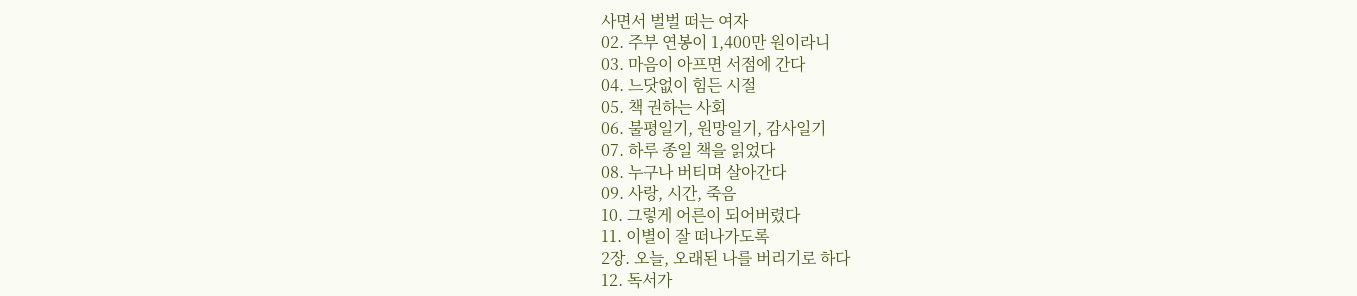사면서 벌벌 떠는 여자
02. 주부 연봉이 1,400만 원이라니
03. 마음이 아프면 서점에 간다
04. 느닷없이 힘든 시절
05. 책 권하는 사회
06. 불평일기, 원망일기, 감사일기
07. 하루 종일 책을 읽었다
08. 누구나 버티며 살아간다
09. 사랑, 시간, 죽음
10. 그렇게 어른이 되어버렸다
11. 이별이 잘 떠나가도록
2장. 오늘, 오래된 나를 버리기로 하다
12. 독서가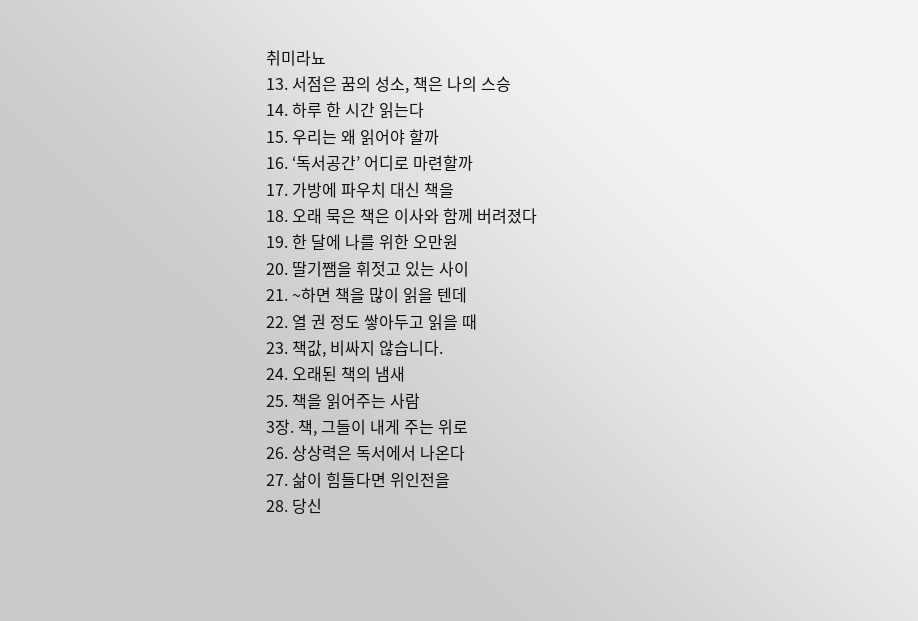취미라뇨
13. 서점은 꿈의 성소, 책은 나의 스승
14. 하루 한 시간 읽는다
15. 우리는 왜 읽어야 할까
16. ‘독서공간’ 어디로 마련할까
17. 가방에 파우치 대신 책을
18. 오래 묵은 책은 이사와 함께 버려졌다
19. 한 달에 나를 위한 오만원
20. 딸기쨈을 휘젓고 있는 사이
21. ~하면 책을 많이 읽을 텐데
22. 열 권 정도 쌓아두고 읽을 때
23. 책값, 비싸지 않습니다.
24. 오래된 책의 냄새
25. 책을 읽어주는 사람
3장. 책, 그들이 내게 주는 위로
26. 상상력은 독서에서 나온다
27. 삶이 힘들다면 위인전을
28. 당신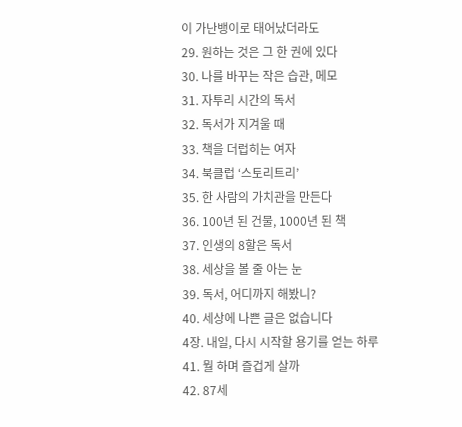이 가난뱅이로 태어났더라도
29. 원하는 것은 그 한 권에 있다
30. 나를 바꾸는 작은 습관, 메모
31. 자투리 시간의 독서
32. 독서가 지겨울 때
33. 책을 더럽히는 여자
34. 북클럽 ‘스토리트리’
35. 한 사람의 가치관을 만든다
36. 100년 된 건물, 1000년 된 책
37. 인생의 8할은 독서
38. 세상을 볼 줄 아는 눈
39. 독서, 어디까지 해봤니?
40. 세상에 나쁜 글은 없습니다
4장. 내일, 다시 시작할 용기를 얻는 하루
41. 뭘 하며 즐겁게 살까
42. 87세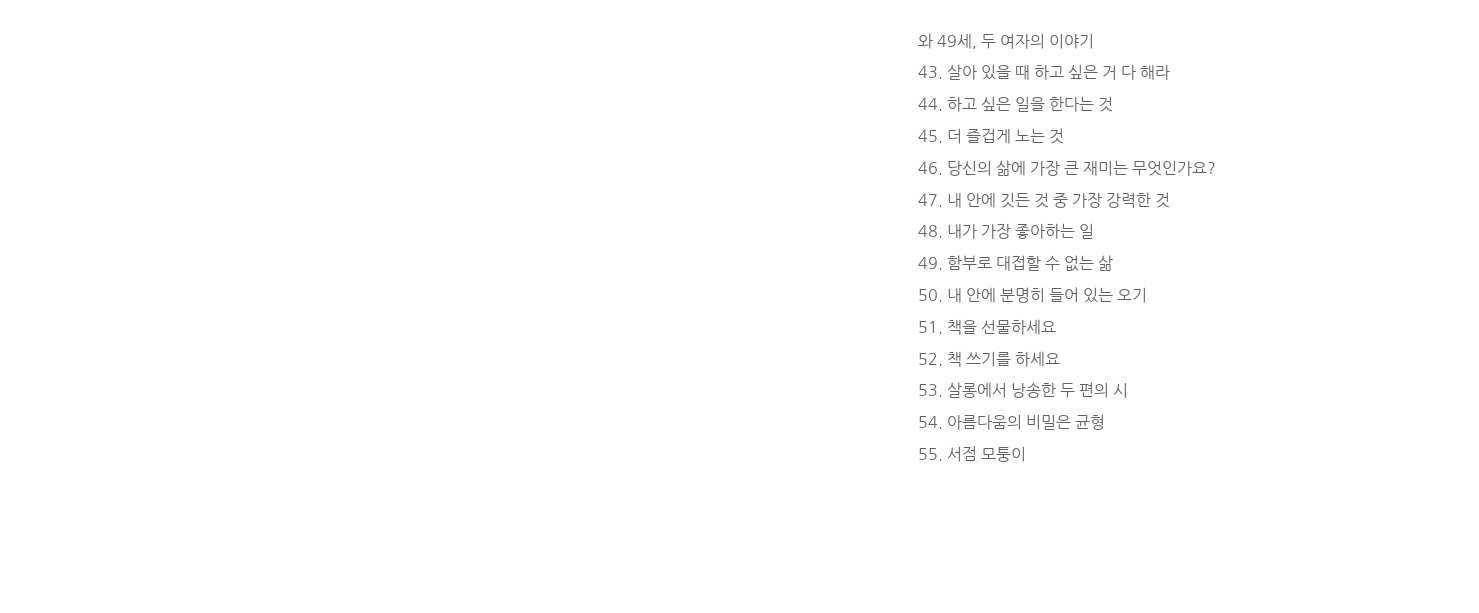와 49세, 두 여자의 이야기
43. 살아 있을 때 하고 싶은 거 다 해라
44. 하고 싶은 일을 한다는 것
45. 더 즐겁게 노는 것
46. 당신의 삶에 가장 큰 재미는 무엇인가요?
47. 내 안에 깃든 것 중 가장 강력한 것
48. 내가 가장 좋아하는 일
49. 함부로 대접할 수 없는 삶
50. 내 안에 분명히 들어 있는 오기
51. 책을 선물하세요
52. 책 쓰기를 하세요
53. 살롱에서 낭송한 두 편의 시
54. 아름다움의 비밀은 균형
55. 서점 모퉁이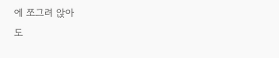에 쪼그려 앉아
도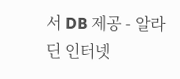서 DB 제공 - 알라딘 인터넷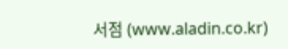서점 (www.aladin.co.kr)